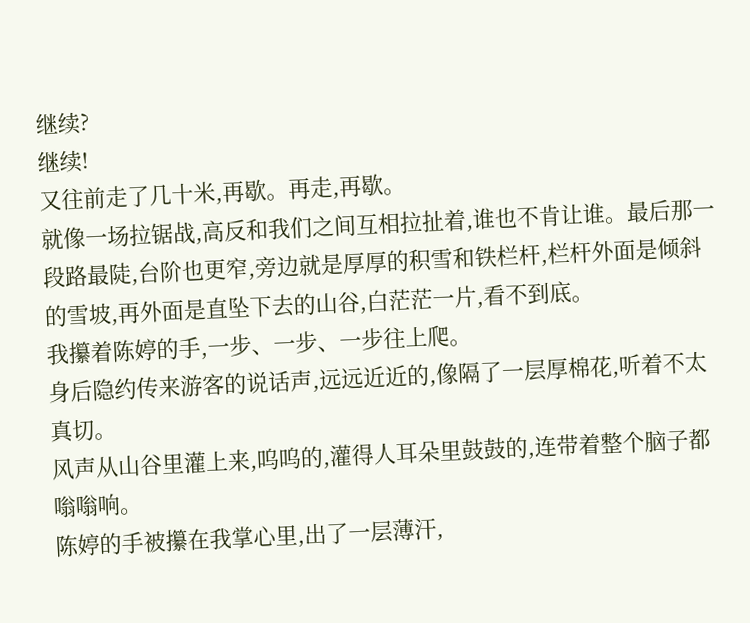继续?
继续!
又往前走了几十米,再歇。再走,再歇。
就像一场拉锯战,高反和我们之间互相拉扯着,谁也不肯让谁。最后那一段路最陡,台阶也更窄,旁边就是厚厚的积雪和铁栏杆,栏杆外面是倾斜的雪坡,再外面是直坠下去的山谷,白茫茫一片,看不到底。
我攥着陈婷的手,一步、一步、一步往上爬。
身后隐约传来游客的说话声,远远近近的,像隔了一层厚棉花,听着不太真切。
风声从山谷里灌上来,呜呜的,灌得人耳朵里鼓鼓的,连带着整个脑子都嗡嗡响。
陈婷的手被攥在我掌心里,出了一层薄汗,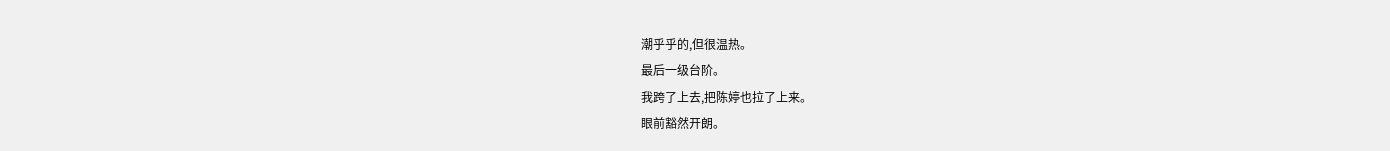潮乎乎的,但很温热。
最后一级台阶。
我跨了上去,把陈婷也拉了上来。
眼前豁然开朗。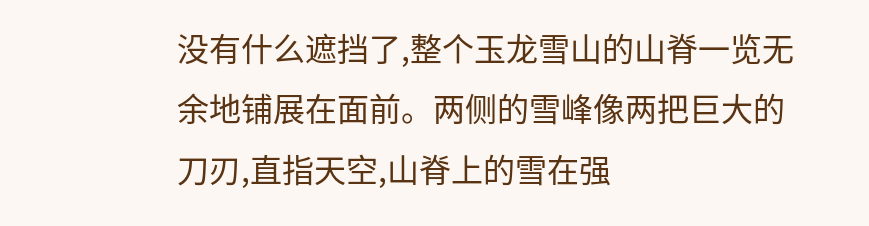没有什么遮挡了,整个玉龙雪山的山脊一览无余地铺展在面前。两侧的雪峰像两把巨大的刀刃,直指天空,山脊上的雪在强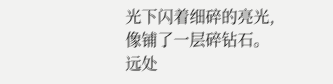光下闪着细碎的亮光,像铺了一层碎钻石。
远处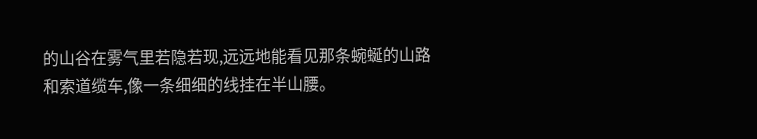的山谷在雾气里若隐若现,远远地能看见那条蜿蜒的山路和索道缆车,像一条细细的线挂在半山腰。